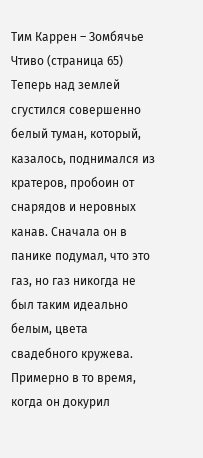Тим Каррен – Зомбячье Чтиво (страница 65)
Теперь над землей сгустился совершенно белый туман, который, казалось, поднимался из кратеров, пробоин от снарядов и неровных канав. Сначала он в панике подумал, что это газ, но газ никогда не был таким идеально белым, цвета свадебного кружева. Примерно в то время, когда он докурил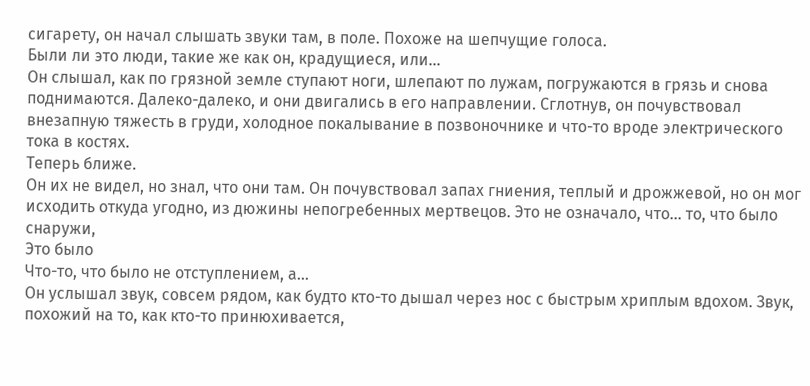сигарету, он начал слышать звуки там, в поле. Похоже на шепчущие голоса.
Были ли это люди, такие же как он, крадущиеся, или...
Он слышал, как по грязной земле ступают ноги, шлепают по лужам, погружаются в грязь и снова поднимаются. Далеко-далеко, и они двигались в его направлении. Сглотнув, он почувствовал внезапную тяжесть в груди, холодное покалывание в позвоночнике и что-то вроде электрического тока в костях.
Теперь ближе.
Он их не видел, но знал, что они там. Он почувствовал запах гниения, теплый и дрожжевой, но он мог исходить откуда угодно, из дюжины непогребенных мертвецов. Это не означало, что... то, что было снаружи,
Это было
Что-то, что было не отступлением, а...
Он услышал звук, совсем рядом, как будто кто-то дышал через нос с быстрым хриплым вдохом. Звук, похожий на то, как кто-то принюхивается,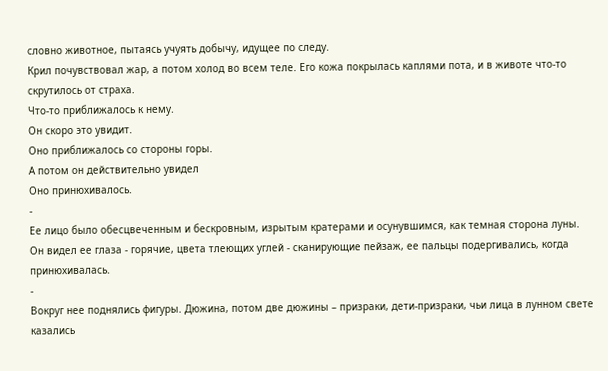словно животное, пытаясь учуять добычу, идущее по следу.
Крил почувствовал жар, а потом холод во всем теле. Его кожа покрылась каплями пота, и в животе что-то скрутилось от страха.
Что-то приближалось к нему.
Он скоро это увидит.
Оно приближалось со стороны горы.
А потом он действительно увидел
Оно принюхивалось.
-
Ее лицо было обесцвеченным и бескровным, изрытым кратерами и осунувшимся, как темная сторона луны. Он видел ее глаза - горячие, цвета тлеющих углей - сканирующие пейзаж, ее пальцы подергивались, когда принюхивалась.
-
Вокруг нее поднялись фигуры. Дюжина, потом две дюжины – призраки, дети-призраки, чьи лица в лунном свете казались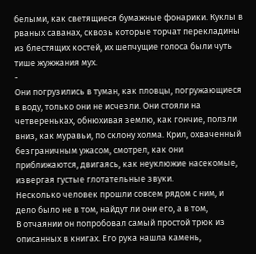белыми, как светящиеся бумажные фонарики. Куклы в рваных саванах, сквозь которые торчат перекладины из блестящих костей, их шепчущие голоса были чуть тише жужжания мух.
-
Они погрузились в туман, как пловцы, погружающиеся в воду, только они не исчезли. Они стояли на четвереньках, обнюхивая землю, как гончие, ползли вниз, как муравьи, по склону холма. Крил, охваченный безграничным ужасом, смотрел, как они приближаются, двигаясь, как неуклюжие насекомые, извергая густые глотательные звуки.
Несколько человек прошли совсем рядом с ним, и дело было не в том, найдут ли они его, а в том,
В отчаянии он попробовал самый простой трюк из описанных в книгах. Его рука нашла камень,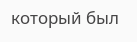который был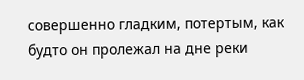совершенно гладким, потертым, как будто он пролежал на дне реки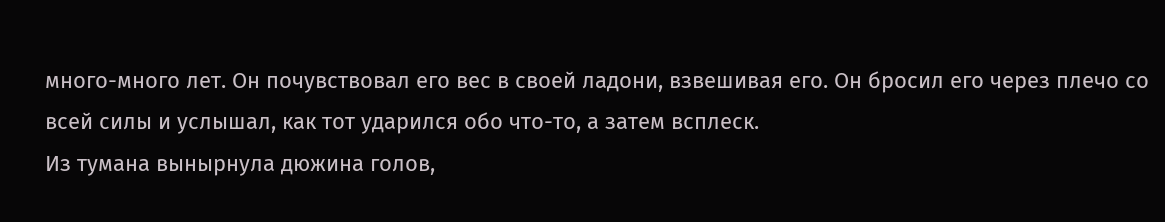много-много лет. Он почувствовал его вес в своей ладони, взвешивая его. Он бросил его через плечо со всей силы и услышал, как тот ударился обо что-то, а затем всплеск.
Из тумана вынырнула дюжина голов,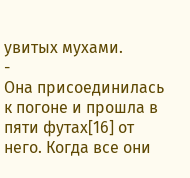увитых мухами.
-
Она присоединилась к погоне и прошла в пяти футах[16] от него. Когда все они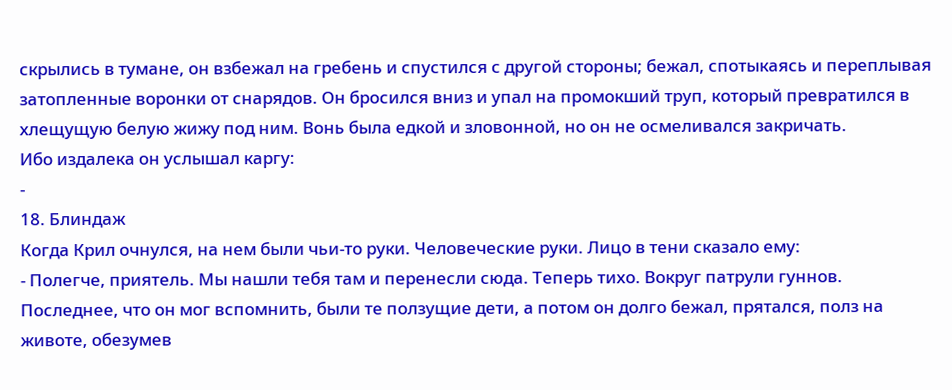скрылись в тумане, он взбежал на гребень и спустился с другой стороны; бежал, спотыкаясь и переплывая затопленные воронки от снарядов. Он бросился вниз и упал на промокший труп, который превратился в хлещущую белую жижу под ним. Вонь была едкой и зловонной, но он не осмеливался закричать.
Ибо издалека он услышал каргу:
-
18. Блиндаж
Когда Крил очнулся, на нем были чьи-то руки. Человеческие руки. Лицо в тени сказало ему:
- Полегче, приятель. Мы нашли тебя там и перенесли сюда. Теперь тихо. Вокруг патрули гуннов.
Последнее, что он мог вспомнить, были те ползущие дети, а потом он долго бежал, прятался, полз на животе, обезумев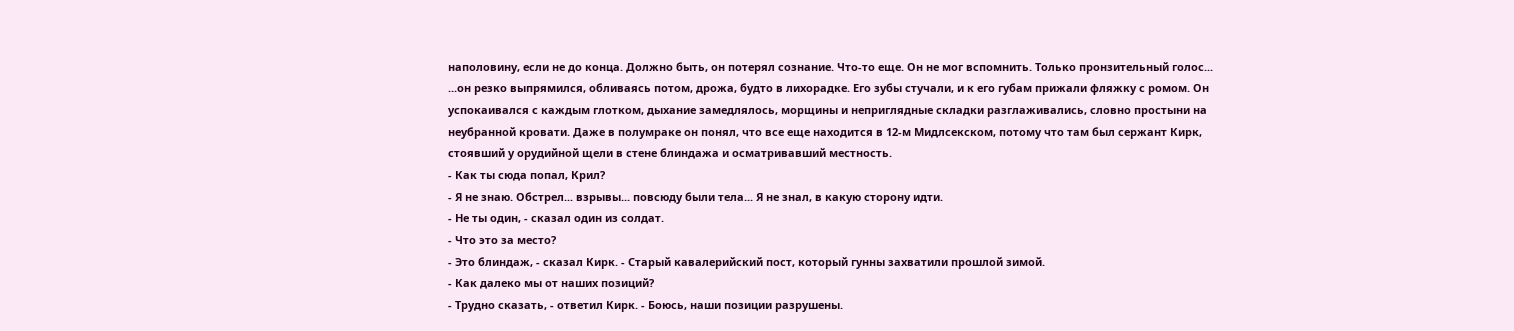наполовину, если не до конца. Должно быть, он потерял сознание. Что-то еще. Он не мог вспомнить. Только пронзительный голос...
...он резко выпрямился, обливаясь потом, дрожа, будто в лихорадке. Его зубы стучали, и к его губам прижали фляжку с ромом. Он успокаивался с каждым глотком, дыхание замедлялось, морщины и неприглядные складки разглаживались, словно простыни на неубранной кровати. Даже в полумраке он понял, что все еще находится в 12-м Мидлсекском, потому что там был сержант Кирк, стоявший у орудийной щели в стене блиндажа и осматривавший местность.
- Как ты сюда попал, Крил?
- Я не знаю. Обстрел... взрывы... повсюду были тела... Я не знал, в какую сторону идти.
- Не ты один, - сказал один из солдат.
- Что это за место?
- Это блиндаж, - сказал Кирк. - Старый кавалерийский пост, который гунны захватили прошлой зимой.
- Как далеко мы от наших позиций?
- Трудно сказать, - ответил Кирк. - Боюсь, наши позиции разрушены.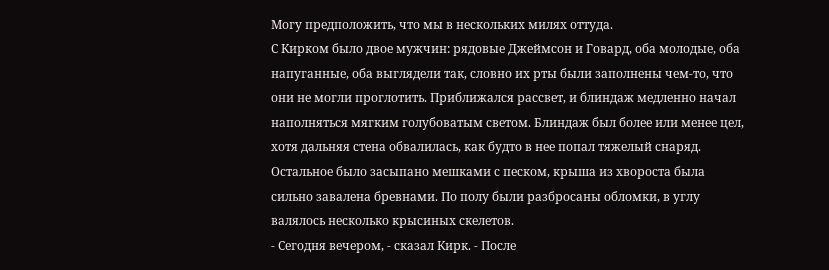Могу предположить, что мы в нескольких милях оттуда.
С Кирком было двое мужчин: рядовые Джеймсон и Говард, оба молодые, оба напуганные, оба выглядели так, словно их рты были заполнены чем-то, что они не могли проглотить. Приближался рассвет, и блиндаж медленно начал наполняться мягким голубоватым светом. Блиндаж был более или менее цел, хотя дальняя стена обвалилась, как будто в нее попал тяжелый снаряд. Остальное было засыпано мешками с песком, крыша из хвороста была сильно завалена бревнами. По полу были разбросаны обломки, в углу валялось несколько крысиных скелетов.
- Сегодня вечером, - сказал Кирк. - После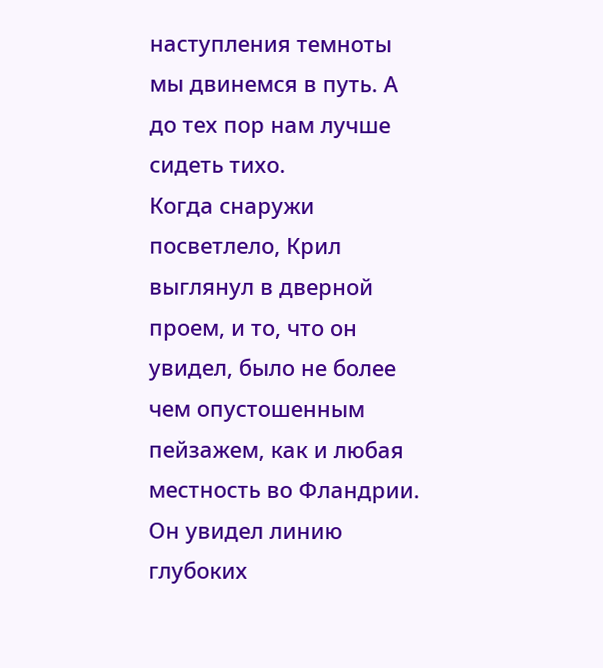наступления темноты мы двинемся в путь. А до тех пор нам лучше сидеть тихо.
Когда снаружи посветлело, Крил выглянул в дверной проем, и то, что он увидел, было не более чем опустошенным пейзажем, как и любая местность во Фландрии. Он увидел линию глубоких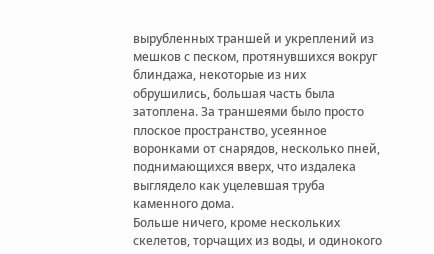вырубленных траншей и укреплений из мешков с песком, протянувшихся вокруг блиндажа, некоторые из них обрушились, большая часть была затоплена. За траншеями было просто плоское пространство, усеянное воронками от снарядов, несколько пней, поднимающихся вверх, что издалека выглядело как уцелевшая труба каменного дома.
Больше ничего, кроме нескольких скелетов, торчащих из воды, и одинокого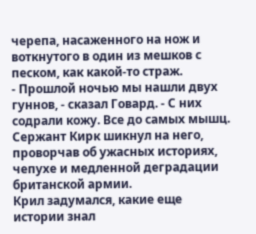черепа, насаженного на нож и воткнутого в один из мешков с песком, как какой-то страж.
- Прошлой ночью мы нашли двух гуннов, - сказал Говард. - С них содрали кожу. Все до самых мышц.
Сержант Кирк шикнул на него, проворчав об ужасных историях, чепухе и медленной деградации британской армии.
Крил задумался, какие еще истории знал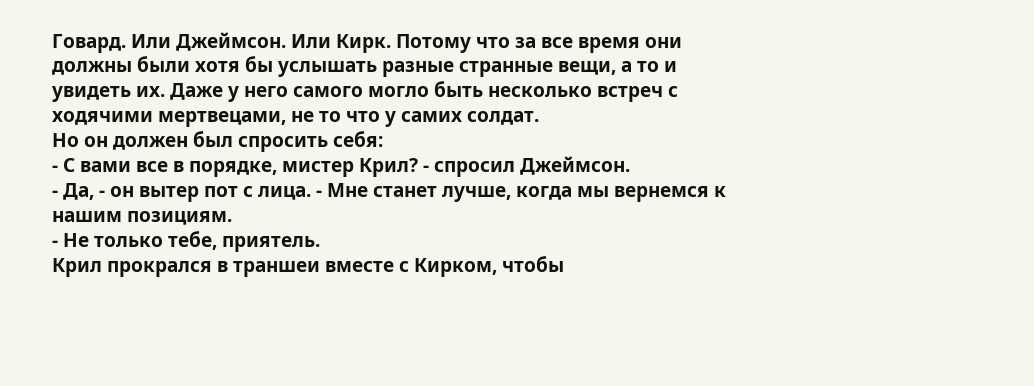Говард. Или Джеймсон. Или Кирк. Потому что за все время они должны были хотя бы услышать разные странные вещи, а то и увидеть их. Даже у него самого могло быть несколько встреч с ходячими мертвецами, не то что у самих солдат.
Но он должен был спросить себя:
- С вами все в порядке, мистер Крил? - спросил Джеймсон.
- Да, - oн вытер пот с лица. - Мне станет лучше, когда мы вернемся к нашим позициям.
- Не только тебе, приятель.
Крил прокрался в траншеи вместе с Кирком, чтобы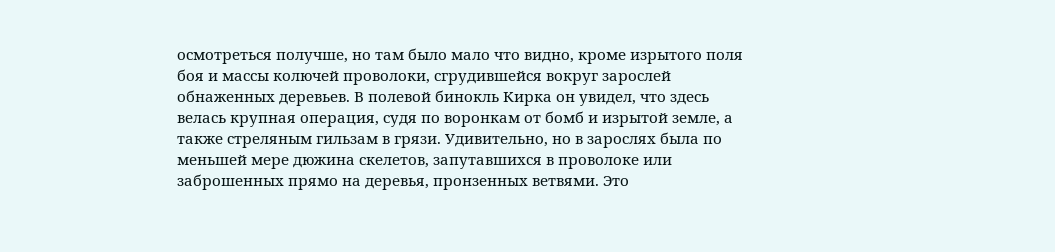осмотреться получше, но там было мало что видно, кроме изрытого поля боя и массы колючей проволоки, сгрудившейся вокруг зарослей обнаженных деревьев. В полевой бинокль Кирка он увидел, что здесь велась крупная операция, судя по воронкам от бомб и изрытой земле, а также стреляным гильзам в грязи. Удивительно, но в зарослях была по меньшей мере дюжина скелетов, запутавшихся в проволоке или заброшенных прямо на деревья, пронзенных ветвями. Это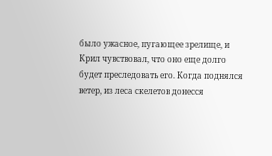было ужасное, пугающее зрелище, и Крил чувствовал, что оно еще долго будет преследовать его. Когда поднялся ветер, из леса скелетов донесся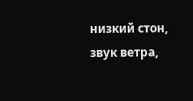низкий стон, звук ветра,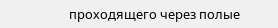проходящего через полые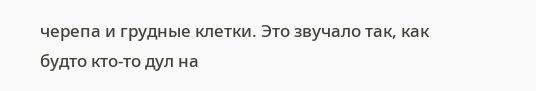черепа и грудные клетки. Это звучало так, как будто кто-то дул на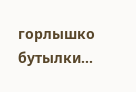горлышко бутылки...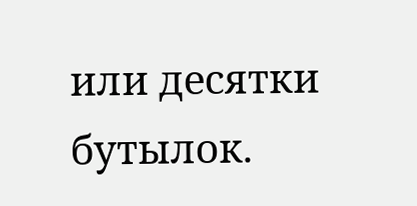или десятки бутылок.